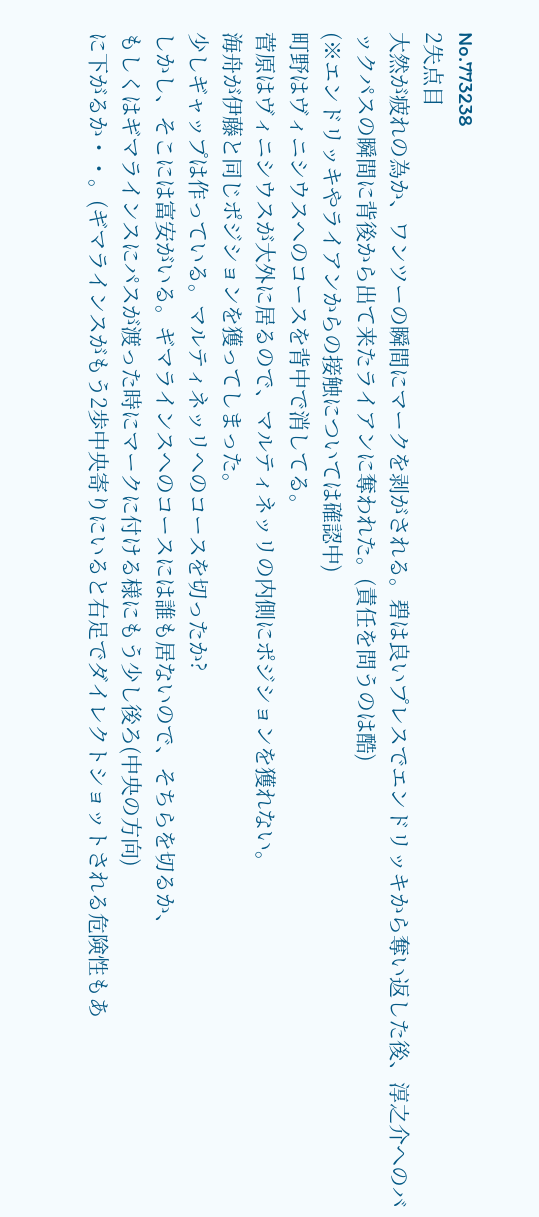No.773238
2失点目
大然が疲れの為か、ワンツーの瞬間にマークを剥がされる。碧は良いプレスでエンドリッキから奪い返した後、淳之介へのバックパスの瞬間に背後から出て来たライアンに奪われた。(責任を問うのは酷)
(※エンドリッキやライアンからの接触については確認中)
町野はヴィニシウスへのコースを背中で消してる。
菅原はヴィニシウスが大外に居るので、マルティネッリの内側にポジションを獲れない。
海舟が伊藤と同じポジションを獲ってしまった。
少しギャップは作っている。マルティネッリへのコースを切ったか?
しかし、そこには富安がいる。ギマラインスへのコースには誰も居ないので、そちらを切るか、
もしくはギマラインスにパスが渡った時にマークに付ける様にもう少し後ろ(中央の方向)
に下がるか・・。(ギマラインスがもう2歩中央寄りにいると右足でダイレクトショットされる危険性もあ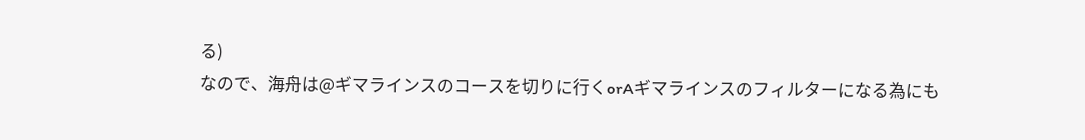る)
なので、海舟は@ギマラインスのコースを切りに行くorAギマラインスのフィルターになる為にも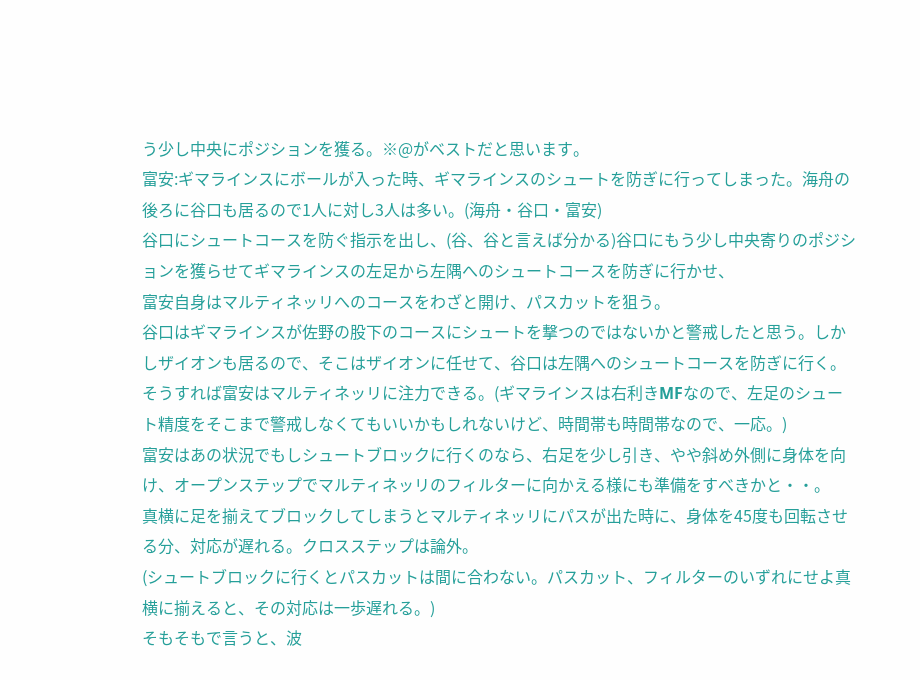う少し中央にポジションを獲る。※@がベストだと思います。
富安:ギマラインスにボールが入った時、ギマラインスのシュートを防ぎに行ってしまった。海舟の後ろに谷口も居るので1人に対し3人は多い。(海舟・谷口・富安)
谷口にシュートコースを防ぐ指示を出し、(谷、谷と言えば分かる)谷口にもう少し中央寄りのポジションを獲らせてギマラインスの左足から左隅へのシュートコースを防ぎに行かせ、
富安自身はマルティネッリへのコースをわざと開け、パスカットを狙う。
谷口はギマラインスが佐野の股下のコースにシュートを撃つのではないかと警戒したと思う。しかしザイオンも居るので、そこはザイオンに任せて、谷口は左隅へのシュートコースを防ぎに行く。
そうすれば富安はマルティネッリに注力できる。(ギマラインスは右利きMFなので、左足のシュート精度をそこまで警戒しなくてもいいかもしれないけど、時間帯も時間帯なので、一応。)
富安はあの状況でもしシュートブロックに行くのなら、右足を少し引き、やや斜め外側に身体を向け、オープンステップでマルティネッリのフィルターに向かえる様にも準備をすべきかと・・。
真横に足を揃えてブロックしてしまうとマルティネッリにパスが出た時に、身体を45度も回転させる分、対応が遅れる。クロスステップは論外。
(シュートブロックに行くとパスカットは間に合わない。パスカット、フィルターのいずれにせよ真横に揃えると、その対応は一歩遅れる。)
そもそもで言うと、波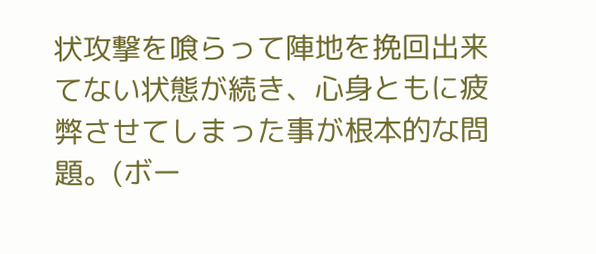状攻撃を喰らって陣地を挽回出来てない状態が続き、心身ともに疲弊させてしまった事が根本的な問題。(ボー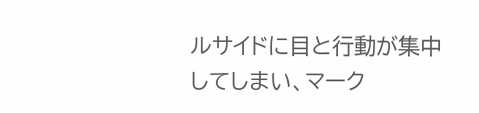ルサイドに目と行動が集中してしまい、マーク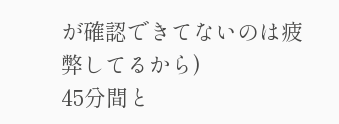が確認できてないのは疲弊してるから)
45分間と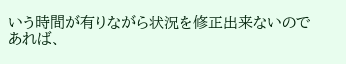いう時間が有りながら状況を修正出来ないのであれば、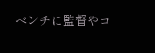ベンチに監督やコ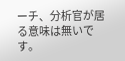ーチ、分析官が居る意味は無いです。